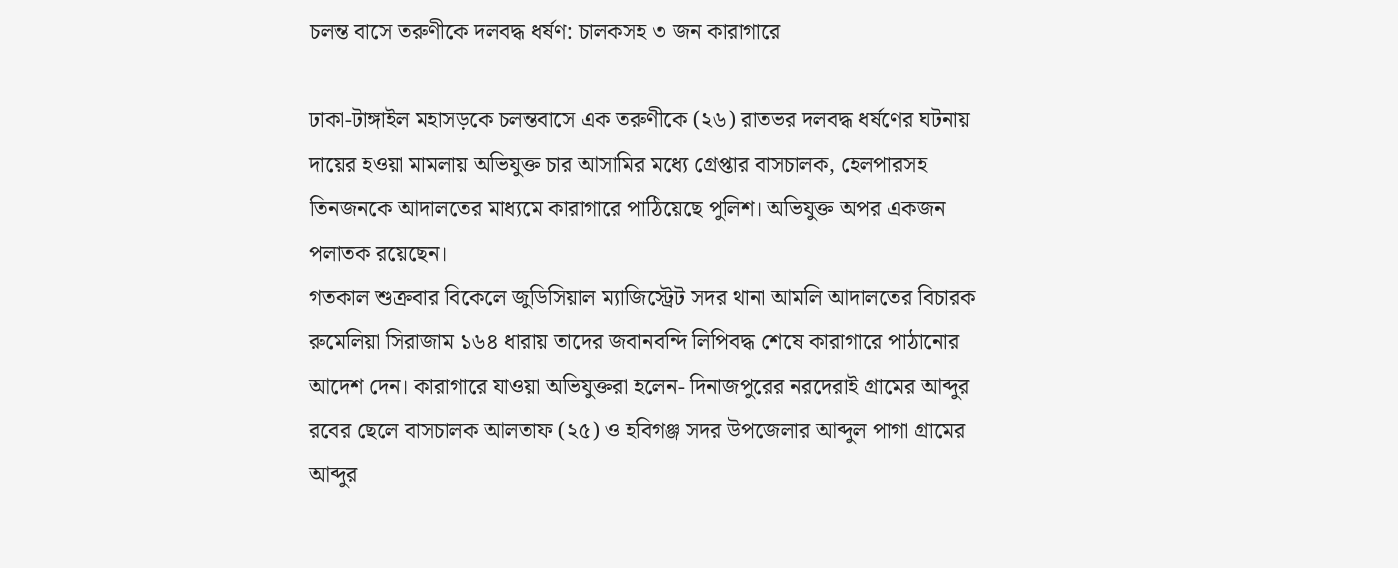চলন্ত বাসে তরুণীকে দলবদ্ধ ধর্ষণ: চালকসহ ৩ জন কারাগারে

ঢাকা-টাঙ্গাইল মহাসড়কে চলন্তবাসে এক তরুণীকে (২৬) রাতভর দলবদ্ধ ধর্ষণের ঘটনায় দায়ের হওয়া মামলায় অভিযুক্ত চার আসামির মধ্যে গ্রেপ্তার বাসচালক, হেলপারসহ তিনজনকে আদালতের মাধ্যমে কারাগারে পাঠিয়েছে পুলিশ। অভিযুক্ত অপর একজন পলাতক রয়েছেন।
গতকাল শুক্রবার বিকেলে জুডিসিয়াল ম্যাজিস্ট্রেট সদর থানা আমলি আদালতের বিচারক রুমেলিয়া সিরাজাম ১৬৪ ধারায় তাদের জবানবন্দি লিপিবদ্ধ শেষে কারাগারে পাঠানোর আদেশ দেন। কারাগারে যাওয়া অভিযুক্তরা হলেন- দিনাজপুরের নরদেরাই গ্রামের আব্দুর রবের ছেলে বাসচালক আলতাফ (২৫) ও হবিগঞ্জ সদর উপজেলার আব্দুল পাগা গ্রামের আব্দুর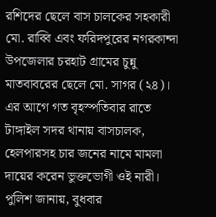রশিদের ছেলে বাস চালকের সহকারী মো. রাব্বি এবং ফরিদপুরের নগরকান্দা উপজেলার চরহাট গ্রামের চুন্নু মাতবাবরের ছেলে মো. সাগর (২৪)। এর আগে গত বৃহস্পতিবার রাতে টাঙ্গাইল সদর থানায় বাসচালক, হেলপারসহ চার জনের নামে মামলা দায়ের করেন ভুক্তভোগী ওই নারী। পুলিশ জানায়, বুধবার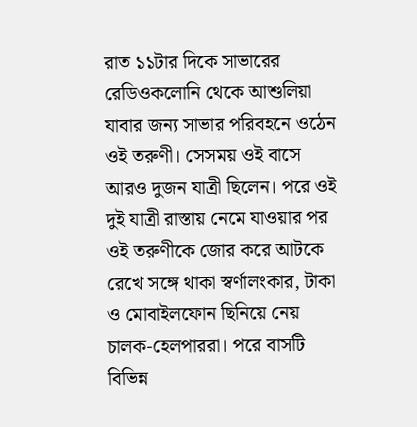রাত ১১টার দিকে সাভারের রেডিওকলোনি থেকে আশুলিয়া যাবার জন্য সাভার পরিবহনে ওঠেন ওই তরুণী। সেসময় ওই বাসে আরও দুজন যাত্রী ছিলেন। পরে ওই দুই যাত্রী রাস্তায় নেমে যাওয়ার পর ওই তরুণীকে জোর করে আটকে রেখে সঙ্গে থাকা স্বর্ণালংকার, টাকা ও মোবাইলফোন ছিনিয়ে নেয় চালক-হেলপাররা। পরে বাসটি বিভিন্ন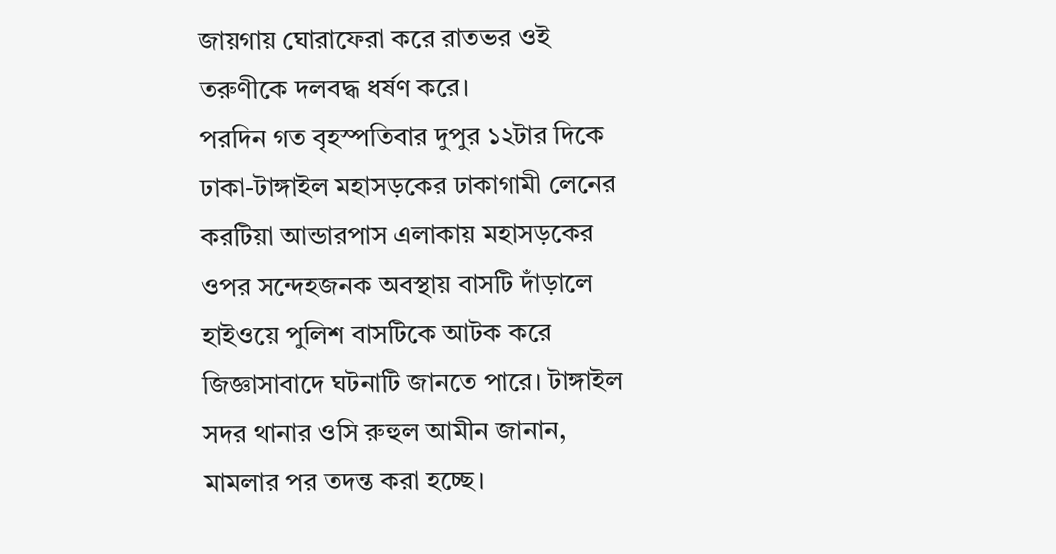জায়গায় ঘোরাফেরা করে রাতভর ওই তরুণীকে দলবদ্ধ ধর্ষণ করে।
পরদিন গত বৃহস্পতিবার দুপুর ১২টার দিকে ঢাকা-টাঙ্গাইল মহাসড়কের ঢাকাগামী লেনের করটিয়া আন্ডারপাস এলাকায় মহাসড়কের ওপর সন্দেহজনক অবস্থায় বাসটি দাঁড়ালে হাইওয়ে পুলিশ বাসটিকে আটক করে জিজ্ঞাসাবাদে ঘটনাটি জানতে পারে। টাঙ্গাইল সদর থানার ওসি রুহুল আমীন জানান, মামলার পর তদন্ত করা হচ্ছে।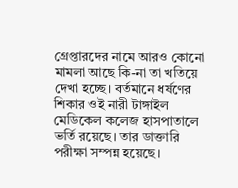গ্রেপ্তারদের নামে আরও কোনো মামলা আছে কি-না তা খতিয়ে দেখা হচ্ছে। বর্তমানে ধর্ষণের শিকার ওই নারী টাঙ্গাইল মেডিকেল কলেজ হাসপাতালে ভর্তি রয়েছে। তার ডাক্তারি পরীক্ষা সম্পন্ন হয়েছে।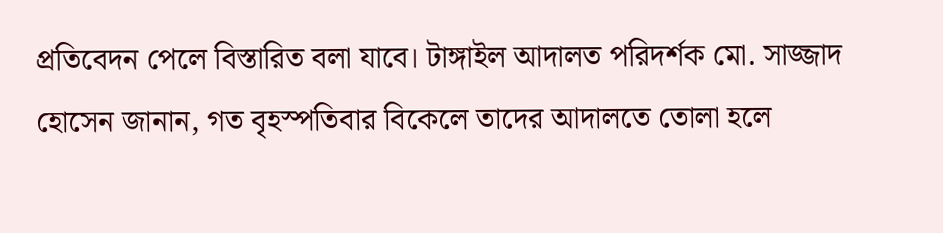প্রতিবেদন পেলে বিস্তারিত বলা যাবে। টাঙ্গাইল আদালত পরিদর্শক মো. সাজ্জাদ হোসেন জানান, গত বৃহস্পতিবার বিকেলে তাদের আদালতে তোলা হলে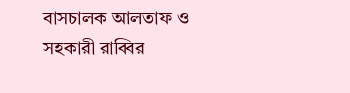বাসচালক আলতাফ ও সহকারী রাব্বির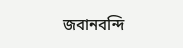জবানবন্দি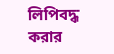লিপিবদ্ধ করার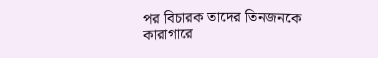পর বিচারক তাদের তিনজনকে কারাগারে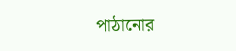পাঠানোর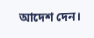আদেশ দেন।